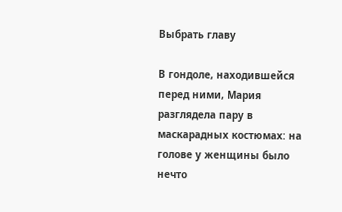Выбрать главу

В гондоле, находившейся перед ними, Мария разглядела пару в маскарадных костюмах: на голове у женщины было нечто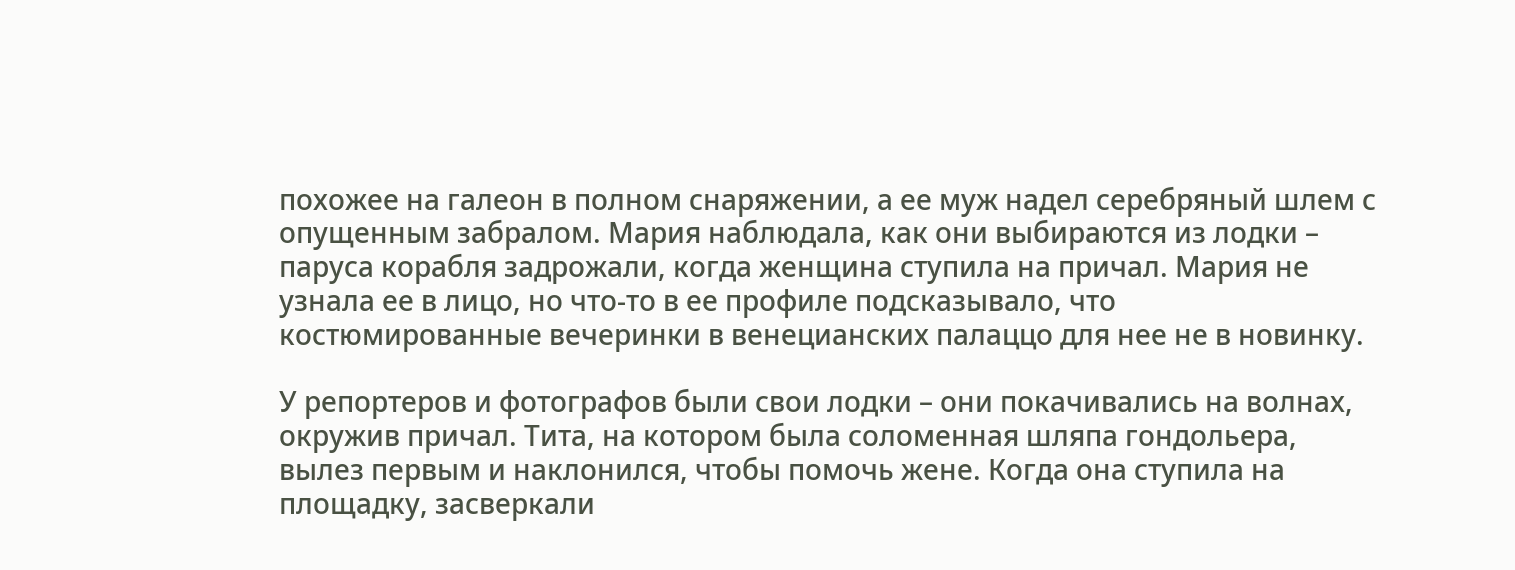похожее на галеон в полном снаряжении, а ее муж надел серебряный шлем с опущенным забралом. Мария наблюдала, как они выбираются из лодки – паруса корабля задрожали, когда женщина ступила на причал. Мария не узнала ее в лицо, но что-то в ее профиле подсказывало, что костюмированные вечеринки в венецианских палаццо для нее не в новинку.

У репортеров и фотографов были свои лодки – они покачивались на волнах, окружив причал. Тита, на котором была соломенная шляпа гондольера, вылез первым и наклонился, чтобы помочь жене. Когда она ступила на площадку, засверкали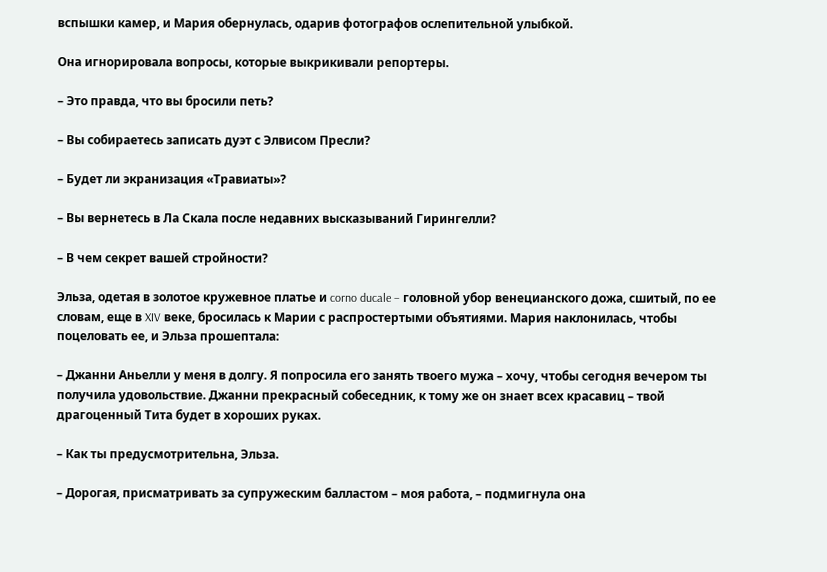вспышки камер, и Мария обернулась, одарив фотографов ослепительной улыбкой.

Она игнорировала вопросы, которые выкрикивали репортеры.

– Это правда, что вы бросили петь?

– Вы собираетесь записать дуэт с Элвисом Пресли?

– Будет ли экранизация «Травиаты»?

– Вы вернетесь в Ла Скала после недавних высказываний Гирингелли?

– В чем секрет вашей стройности?

Эльза, одетая в золотое кружевное платье и corno ducale – головной убор венецианского дожа, сшитый, по ее словам, еще в XIV веке, бросилась к Марии с распростертыми объятиями. Мария наклонилась, чтобы поцеловать ее, и Эльза прошептала:

– Джанни Аньелли у меня в долгу. Я попросила его занять твоего мужа – хочу, чтобы сегодня вечером ты получила удовольствие. Джанни прекрасный собеседник, к тому же он знает всех красавиц – твой драгоценный Тита будет в хороших руках.

– Как ты предусмотрительна, Эльза.

– Дорогая, присматривать за супружеским балластом – моя работа, – подмигнула она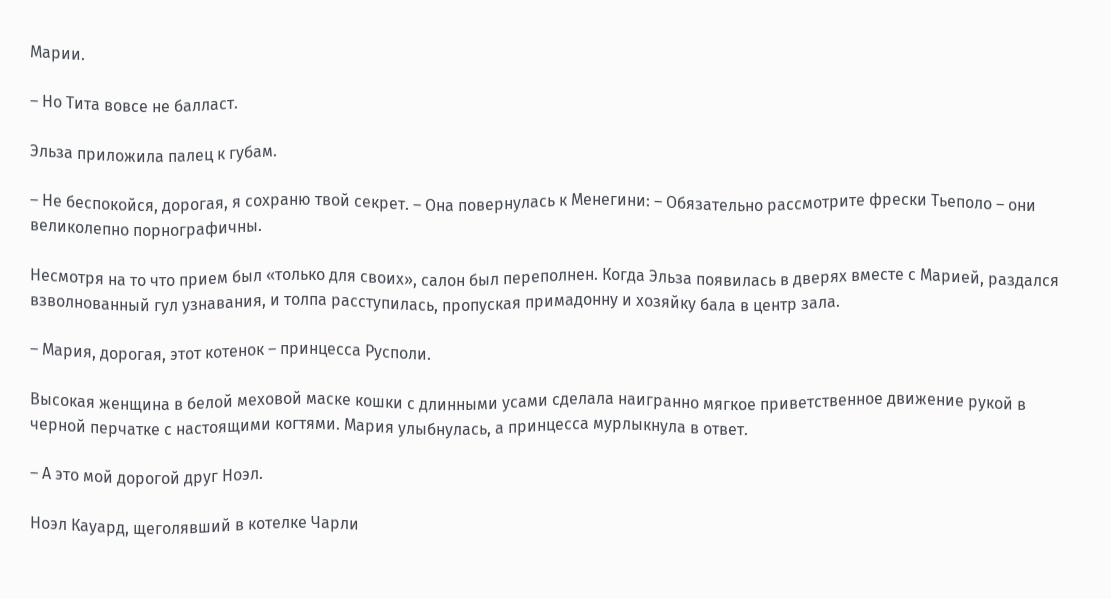Марии.

– Но Тита вовсе не балласт.

Эльза приложила палец к губам.

– Не беспокойся, дорогая, я сохраню твой секрет. – Она повернулась к Менегини: – Обязательно рассмотрите фрески Тьеполо – они великолепно порнографичны.

Несмотря на то что прием был «только для своих», салон был переполнен. Когда Эльза появилась в дверях вместе с Марией, раздался взволнованный гул узнавания, и толпа расступилась, пропуская примадонну и хозяйку бала в центр зала.

– Мария, дорогая, этот котенок – принцесса Русполи.

Высокая женщина в белой меховой маске кошки с длинными усами сделала наигранно мягкое приветственное движение рукой в черной перчатке с настоящими когтями. Мария улыбнулась, а принцесса мурлыкнула в ответ.

– А это мой дорогой друг Ноэл.

Ноэл Кауард, щеголявший в котелке Чарли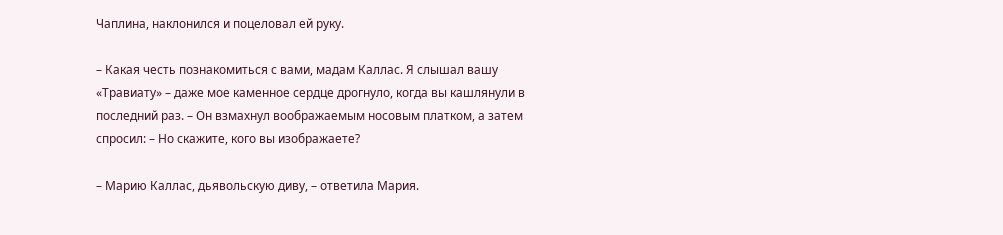Чаплина, наклонился и поцеловал ей руку.

– Какая честь познакомиться с вами, мадам Каллас. Я слышал вашу «Травиату» – даже мое каменное сердце дрогнуло, когда вы кашлянули в последний раз. – Он взмахнул воображаемым носовым платком, а затем спросил: – Но скажите, кого вы изображаете?

– Марию Каллас, дьявольскую диву, – ответила Мария.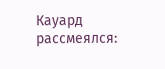Кауард рассмеялся: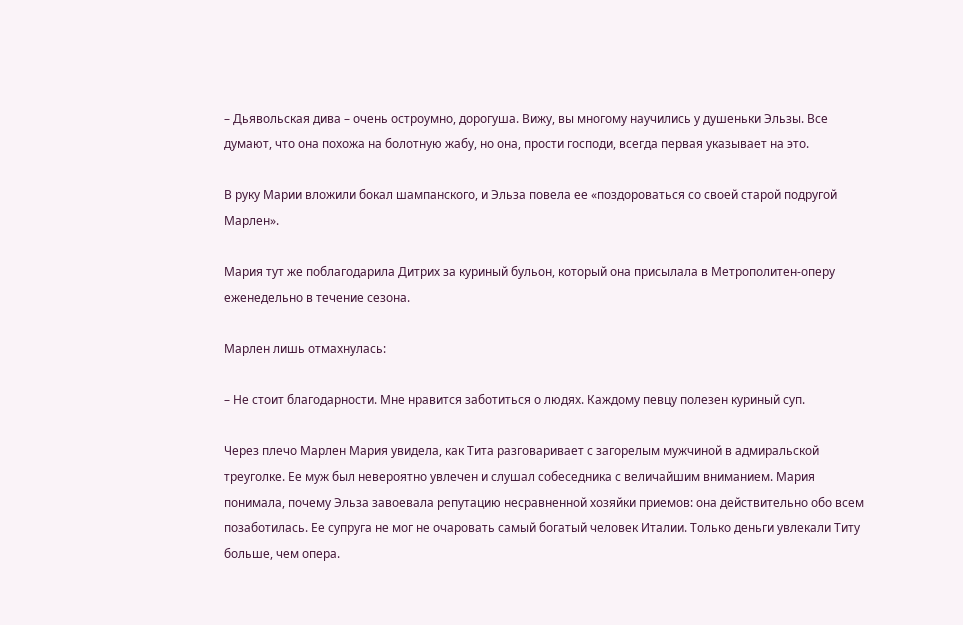– Дьявольская дива – очень остроумно, дорогуша. Вижу, вы многому научились у душеньки Эльзы. Все думают, что она похожа на болотную жабу, но она, прости господи, всегда первая указывает на это.

В руку Марии вложили бокал шампанского, и Эльза повела ее «поздороваться со своей старой подругой Марлен».

Мария тут же поблагодарила Дитрих за куриный бульон, который она присылала в Метрополитен-оперу еженедельно в течение сезона.

Марлен лишь отмахнулась:

– Не стоит благодарности. Мне нравится заботиться о людях. Каждому певцу полезен куриный суп.

Через плечо Марлен Мария увидела, как Тита разговаривает с загорелым мужчиной в адмиральской треуголке. Ее муж был невероятно увлечен и слушал собеседника с величайшим вниманием. Мария понимала, почему Эльза завоевала репутацию несравненной хозяйки приемов: она действительно обо всем позаботилась. Ее супруга не мог не очаровать самый богатый человек Италии. Только деньги увлекали Титу больше, чем опера.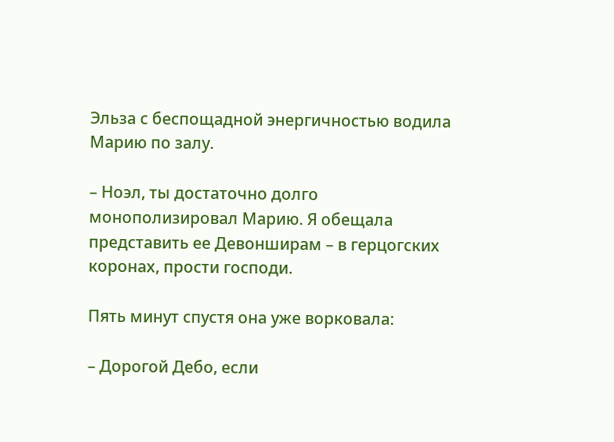Эльза с беспощадной энергичностью водила Марию по залу.

– Ноэл, ты достаточно долго монополизировал Марию. Я обещала представить ее Девонширам – в герцогских коронах, прости господи.

Пять минут спустя она уже ворковала:

– Дорогой Дебо, если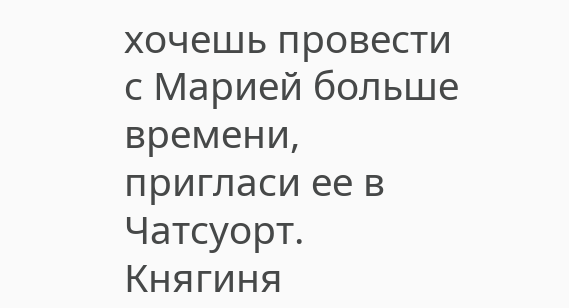хочешь провести с Марией больше времени, пригласи ее в Чатсуорт. Княгиня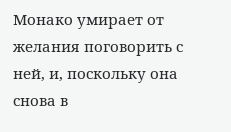Монако умирает от желания поговорить с ней, и, поскольку она снова в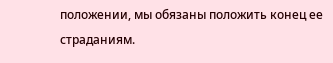положении, мы обязаны положить конец ее страданиям.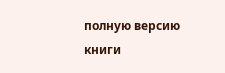полную версию книги